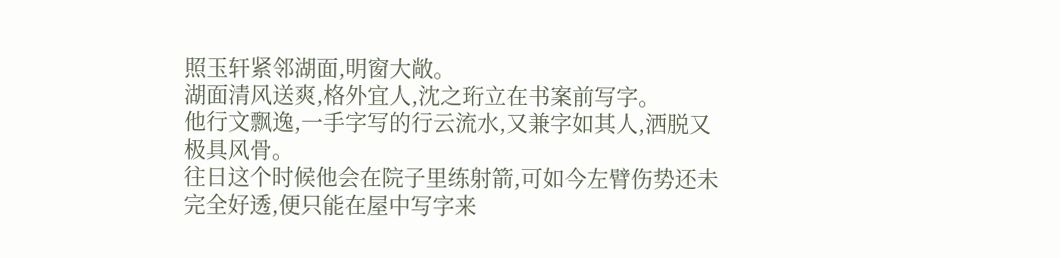照玉轩紧邻湖面,明窗大敞。
湖面清风送爽,格外宜人,沈之珩立在书案前写字。
他行文飘逸,一手字写的行云流水,又兼字如其人,洒脱又极具风骨。
往日这个时候他会在院子里练射箭,可如今左臂伤势还未完全好透,便只能在屋中写字来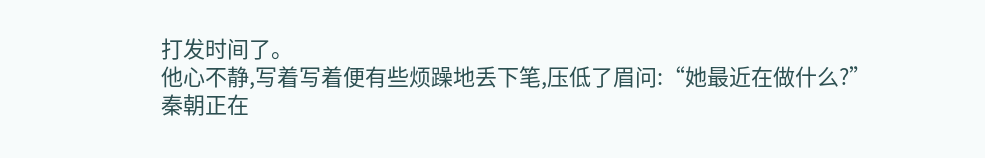打发时间了。
他心不静,写着写着便有些烦躁地丢下笔,压低了眉问:“她最近在做什么?”
秦朝正在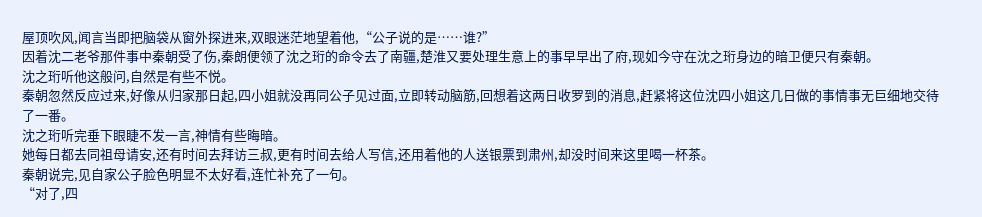屋顶吹风,闻言当即把脑袋从窗外探进来,双眼迷茫地望着他,“公子说的是……谁?”
因着沈二老爷那件事中秦朝受了伤,秦朗便领了沈之珩的命令去了南疆,楚淮又要处理生意上的事早早出了府,现如今守在沈之珩身边的暗卫便只有秦朝。
沈之珩听他这般问,自然是有些不悦。
秦朝忽然反应过来,好像从归家那日起,四小姐就没再同公子见过面,立即转动脑筋,回想着这两日收罗到的消息,赶紧将这位沈四小姐这几日做的事情事无巨细地交待了一番。
沈之珩听完垂下眼睫不发一言,神情有些晦暗。
她每日都去同祖母请安,还有时间去拜访三叔,更有时间去给人写信,还用着他的人送银票到肃州,却没时间来这里喝一杯茶。
秦朝说完,见自家公子脸色明显不太好看,连忙补充了一句。
“对了,四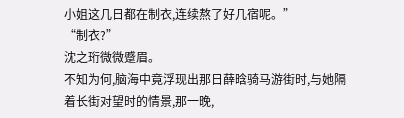小姐这几日都在制衣,连续熬了好几宿呢。”
“制衣?”
沈之珩微微蹙眉。
不知为何,脑海中竟浮现出那日薛晗骑马游街时,与她隔着长街对望时的情景,那一晚,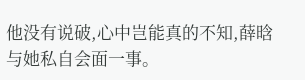他没有说破,心中岂能真的不知,薛晗与她私自会面一事。